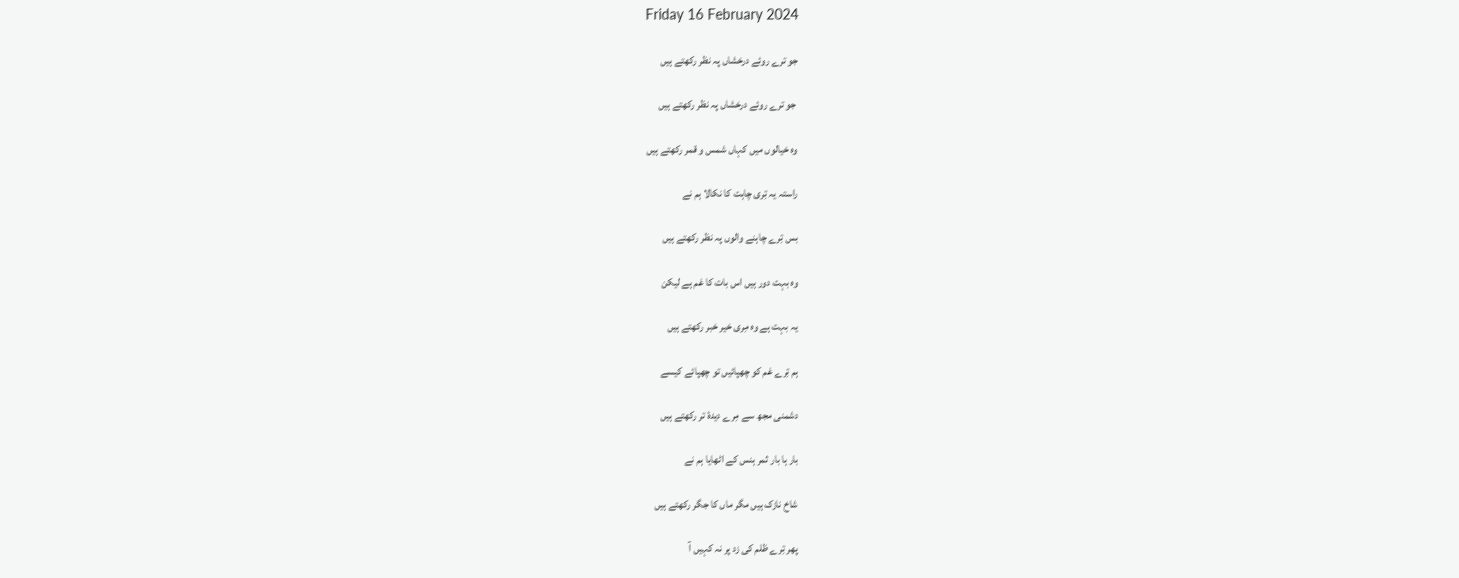Friday 16 February 2024

جو ترے روئے درخشاں پہ نظر رکھتے ہیں

 جو ترے روئے درخشاں پہ نظر رکھتے ہیں

وہ خیالوں میں کہاں شمس و قمر رکھتے ہیں

راستہ یہ تِری چاہت کا نکالا ہم نے

بس تِرے چاہنے والوں پہ نظر رکھتے ہیں

وہ بہت دور ہیں اس بات کا غم ہے لیکن

یہ بہت ہے وہ مِری خیر خبر رکھتے ہیں

ہم تِرے غم کو چھپائیں تو چھپائے کیسے

دشمنی مجھ سے مِرے دیدۂ تر رکھتے ہیں

بار ہا بار ثمر ہنس کے اٹھایا ہم نے

شاخ نازک ہیں مگر ماں کا جگر رکھتے ہیں

پھر تِرے ظلم کی زد پر نہ کہیں آ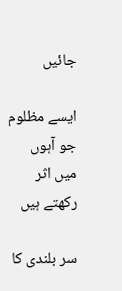جائیں

ایسے مظلوم جو آہوں میں اثر رکھتے ہیں

سر بلندی کا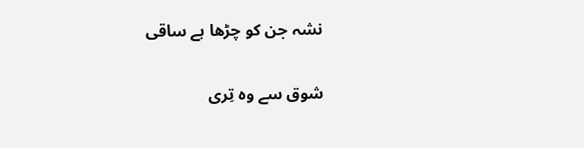نشہ جن کو چڑھا ہے ساقی

شوق سے وہ تِری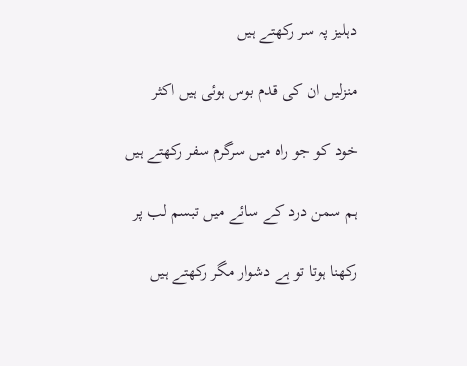دہلیز پہ سر رکھتے ہیں

منزلیں ان کی قدم بوس ہوئی ہیں اکثر

خود کو جو راہ میں سرگرم سفر رکھتے ہیں

ہم سمن درد کے سائے میں تبسم لب پر

رکھنا ہوتا تو ہے دشوار مگر رکھتے ہیں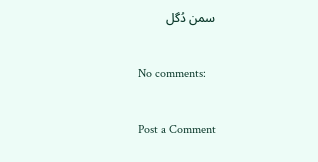سمن دُگل

No comments:

Post a Comment